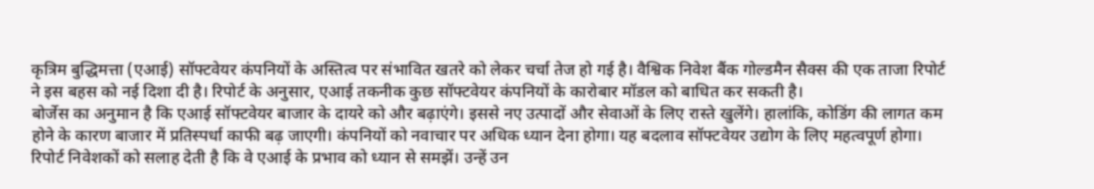कृत्रिम बुद्धिमत्ता (एआई) सॉफ्टवेयर कंपनियों के अस्तित्व पर संभावित खतरे को लेकर चर्चा तेज हो गई है। वैश्विक निवेश बैंक गोल्डमैन सैक्स की एक ताजा रिपोर्ट ने इस बहस को नई दिशा दी है। रिपोर्ट के अनुसार, एआई तकनीक कुछ सॉफ्टवेयर कंपनियों के कारोबार मॉडल को बाधित कर सकती है।
बोर्जेस का अनुमान है कि एआई सॉफ्टवेयर बाजार के दायरे को और बढ़ाएंगे। इससे नए उत्पादों और सेवाओं के लिए रास्ते खुलेंगे। हालांकि, कोडिंग की लागत कम होने के कारण बाजार में प्रतिस्पर्धा काफी बढ़ जाएगी। कंपनियों को नवाचार पर अधिक ध्यान देना होगा। यह बदलाव सॉफ्टवेयर उद्योग के लिए महत्वपूर्ण होगा। रिपोर्ट निवेशकों को सलाह देती है कि वे एआई के प्रभाव को ध्यान से समझें। उन्हें उन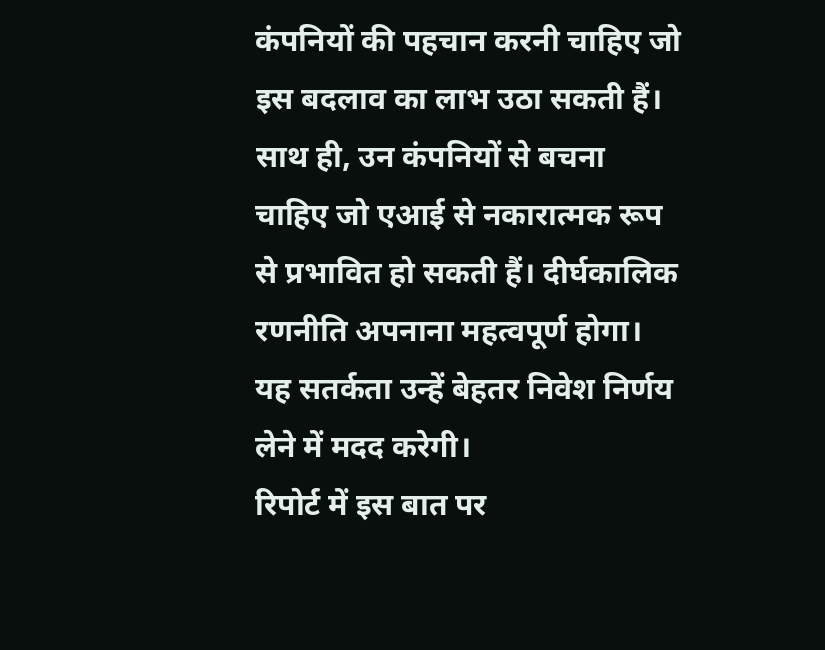कंपनियों की पहचान करनी चाहिए जो इस बदलाव का लाभ उठा सकती हैं। साथ ही, उन कंपनियों से बचना चाहिए जो एआई से नकारात्मक रूप से प्रभावित हो सकती हैं। दीर्घकालिक रणनीति अपनाना महत्वपूर्ण होगा। यह सतर्कता उन्हें बेहतर निवेश निर्णय लेने में मदद करेगी।
रिपोर्ट में इस बात पर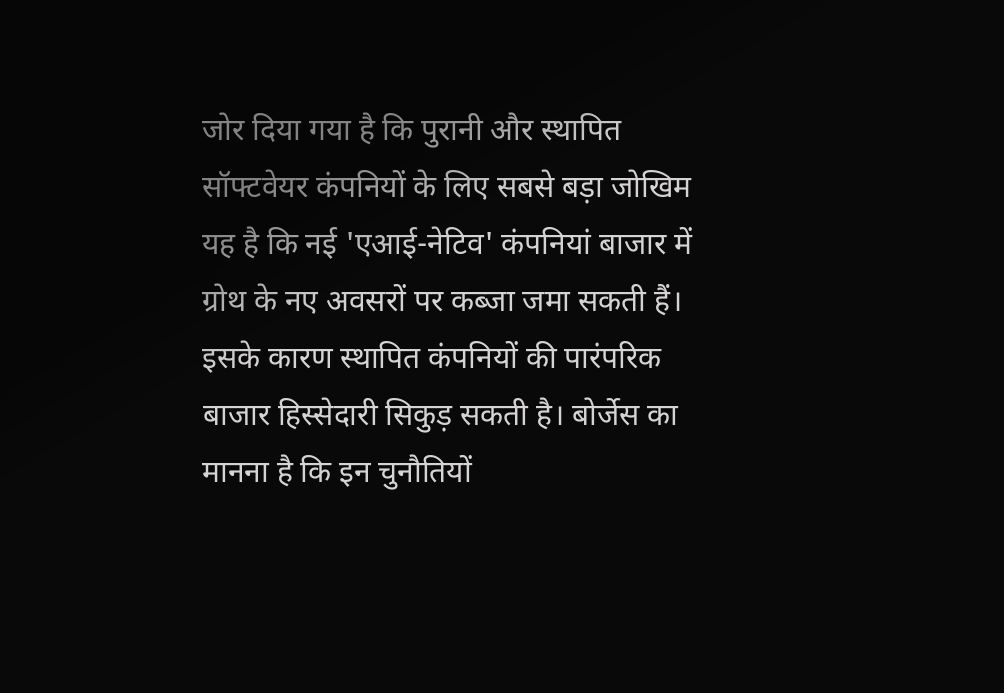जोर दिया गया है कि पुरानी और स्थापित सॉफ्टवेयर कंपनियों के लिए सबसे बड़ा जोखिम यह है कि नई 'एआई-नेटिव' कंपनियां बाजार में ग्रोथ के नए अवसरों पर कब्जा जमा सकती हैं। इसके कारण स्थापित कंपनियों की पारंपरिक बाजार हिस्सेदारी सिकुड़ सकती है। बोर्जेस का मानना है कि इन चुनौतियों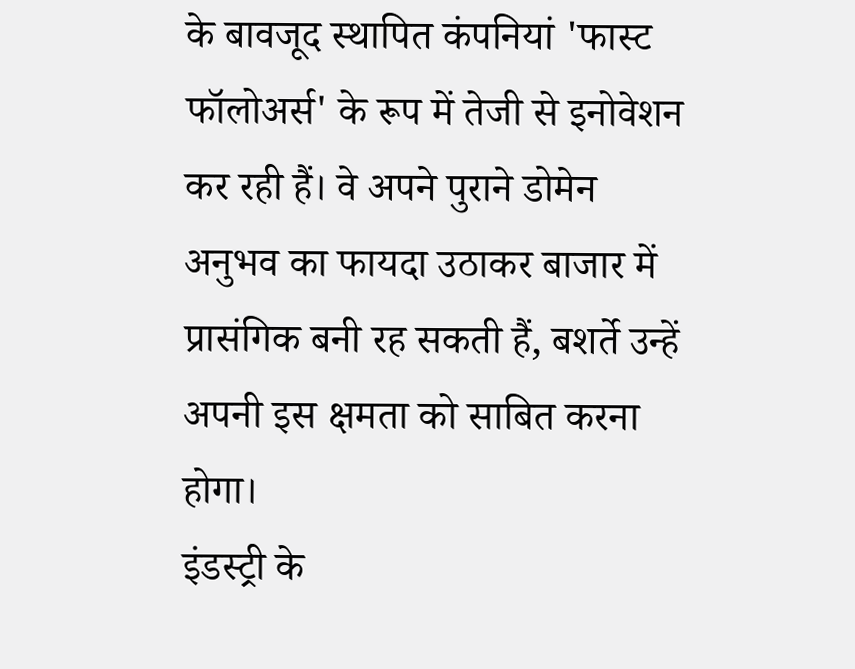के बावजूद स्थापित कंपनियां 'फास्ट फॉलोअर्स' के रूप में तेजी से इनोवेशन कर रही हैं। वे अपने पुराने डोमेन अनुभव का फायदा उठाकर बाजार में प्रासंगिक बनी रह सकती हैं, बशर्ते उन्हें अपनी इस क्षमता को साबित करना होगा।
इंडस्ट्री के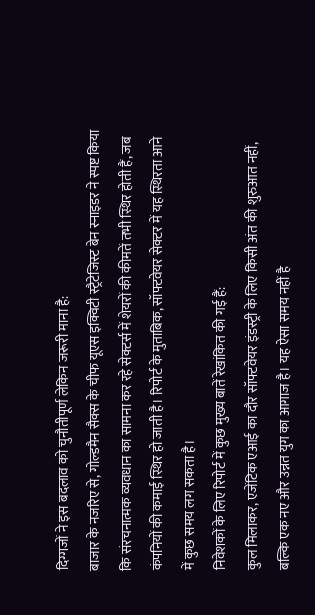दिग्गजों ने इस बदलाव को चुनौतीपूर्ण लेकिन जरूरी माना है:
बाजार के नजरिए से, गोल्डमैन सैक्स के चीफ यूएस इक्विटी स्ट्रैटेजिस्ट बेन स्नाइडर ने स्पष्ट किया कि संरचनात्मक व्यवधान का सामना कर रहे सेक्टर्स में शेयरों की कीमतें तभी स्थिर होती हैं, जब कंपनियों की कमाई स्थिर हो जाती है। रिपोर्ट के मुताबिक, सॉफ्टवेयर सेक्टर में यह स्थिरता आने में कुछ समय लग सकता है।
निवेशकों के लिए रिपोर्ट में कुछ मुख्य बातें रेखांकित की गई हैं:
कुल मिलाकर, एजेंटिक एआई का दौर सॉफ्टवेयर इंडस्ट्री के लिए किसी अंत की शुरुआत नहीं, बल्कि एक नए और उन्नत युग का आगाज है। यह ऐसा समय नहीं है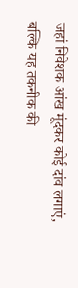जहां निवेशक आंख मूंदकर कोई दांव लगाएं, बल्कि यह तकनीक की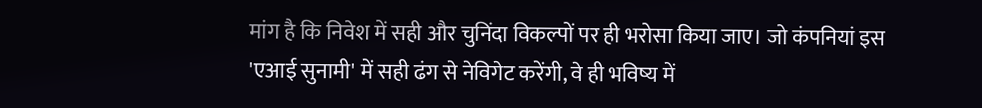मांग है कि निवेश में सही और चुनिंदा विकल्पों पर ही भरोसा किया जाए। जो कंपनियां इस 'एआई सुनामी' में सही ढंग से नेविगेट करेंगी, वे ही भविष्य में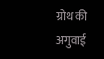ग्रोथ की अगुवाई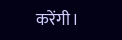करेंगी।